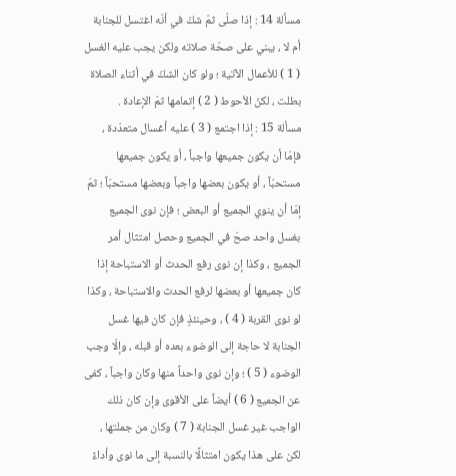مسألة 14 : إذا صلّى ثمّ شكّ في أنّه اغتسل للجنابة أم لا ، يبني على صحّة صلاته ولكن يجب عليه الغسل ( 1 ) للأعمال الآتية ؛ ولو كان الشكّ في أثناء الصلاة بطلت ، لكنّ الأحوط ( 2 ) إتمامها ثمّ الإعادة .
مسألة 15 : إذا اجتمع ( 3 ) عليه أغسال متعدّدة ، فإمّا أن يكون جميعها واجباً ، أو يكون جميعها مستحبّاً ، أو يكون بعضها واجباً وبعضها مستحبّاً ؛ ثمّ إمّا أن ينوي الجميع أو البعض ؛ فإن نوى الجميع بغسل واحد صحّ في الجميع وحصل امتثال أمر الجميع ، وكذا إن نوى رفع الحدث أو الاستباحة إذا كان جميعها أو بعضها لرفع الحدث والاستباحة ، وكذا لو نوى القربة ( 4 ) ، وحينئذٍ فإن كان فيها غسل الجنابة لا حاجة إلى الوضوء بعده أو قبله ، وإلّا وجب الوضوء ( 5 ) ؛ وإن نوى واحداً منها وكان واجباً ، كفى عن الجميع ( 6 ) أيضاً على الأقوى وإن كان ذلك الواجب غير غسل الجنابة ( 7 ) وكان من جملتها ، لكن على هذا يكون امتثالًا بالنسبة إلى ما نوى وأداءً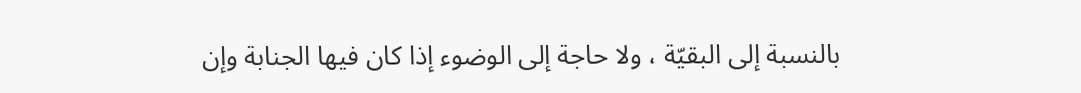بالنسبة إلى البقيّة ، ولا حاجة إلى الوضوء إذا كان فيها الجنابة وإن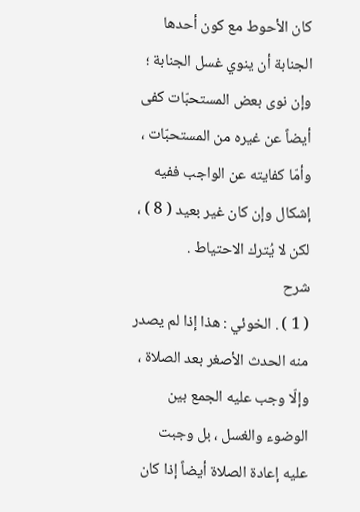كان الأحوط مع كون أحدها الجنابة أن ينوي غسل الجنابة ؛ وإن نوى بعض المستحبّات كفى أيضاً عن غيره من المستحبّات ، وأمّا كفايته عن الواجب ففيه إشكال وإن كان غير بعيد ( 8 ) ، لكن لا يُترك الاحتياط .
شرح
( 1 ) . الخوئي : هذا إذا لم يصدر منه الحدث الأصغر بعد الصلاة ، وإلّا وجب عليه الجمع بين الوضوء والغسل ، بل وجبت عليه إعادة الصلاة أيضاً إذا كان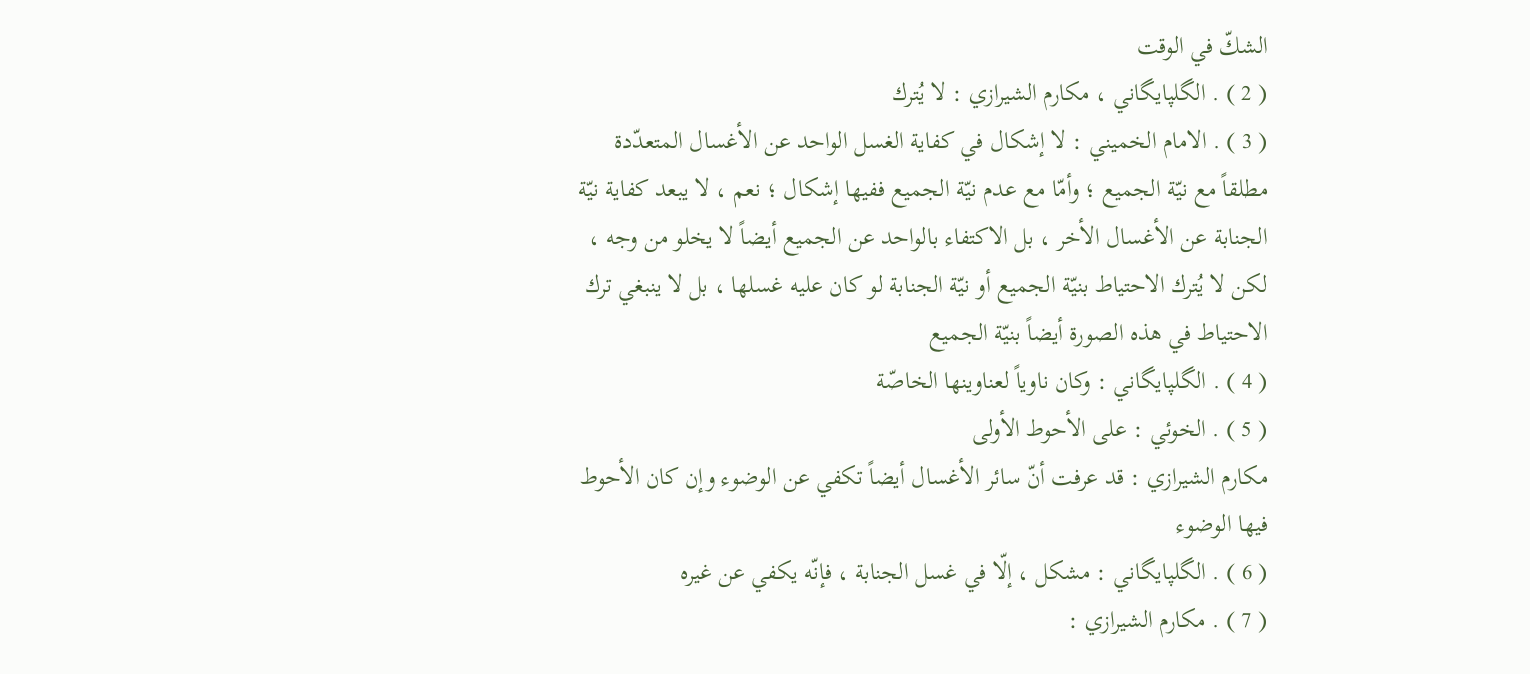الشكّ في الوقت
( 2 ) . الگلپايگاني ، مكارم الشيرازي : لا يُترك
( 3 ) . الامام الخميني : لا إشكال في كفاية الغسل الواحد عن الأغسال المتعدّدة مطلقاً مع نيّة الجميع ؛ وأمّا مع عدم نيّة الجميع ففيها إشكال ؛ نعم ، لا يبعد كفاية نيّة الجنابة عن الأغسال الأخر ، بل الاكتفاء بالواحد عن الجميع أيضاً لا يخلو من وجه ، لكن لا يُترك الاحتياط بنيّة الجميع أو نيّة الجنابة لو كان عليه غسلها ، بل لا ينبغي ترك الاحتياط في هذه الصورة أيضاً بنيّة الجميع
( 4 ) . الگلپايگاني : وكان ناوياً لعناوينها الخاصّة
( 5 ) . الخوئي : على الأحوط الأولى
مكارم الشيرازي : قد عرفت أنّ سائر الأغسال أيضاً تكفي عن الوضوء وإن كان الأحوط فيها الوضوء
( 6 ) . الگلپايگاني : مشكل ، إلّا في غسل الجنابة ، فإنّه يكفي عن غيره
( 7 ) . مكارم الشيرازي :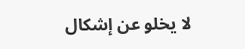لا يخلو عن إشكال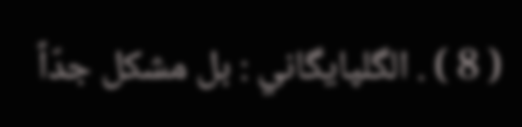( 8 ) . الگلپايگاني : بل مشكل جدّاً